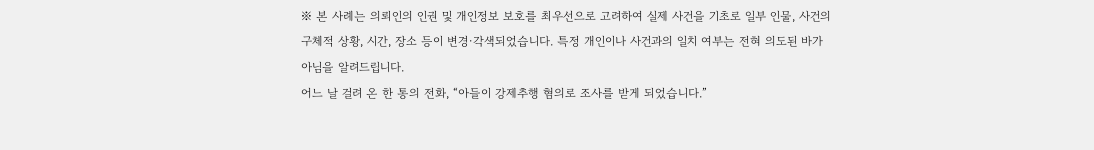※ 본 사례는 의뢰인의 인권 및 개인정보 보호를 최우선으로 고려하여 실제 사건을 기초로 일부 인물, 사건의 구체적 상황, 시간, 장소 등이 변경·각색되었습니다. 특정 개인이나 사건과의 일치 여부는 전혀 의도된 바가 아님을 알려드립니다.
어느 날 걸려 온 한 통의 전화, “아들이 강제추행 혐의로 조사를 받게 되었습니다.”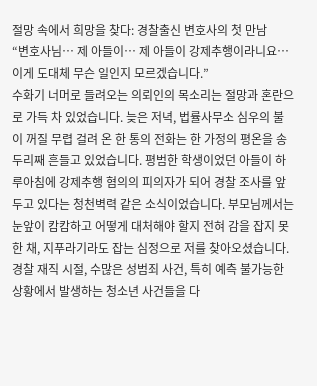절망 속에서 희망을 찾다: 경찰출신 변호사의 첫 만남
“변호사님… 제 아들이… 제 아들이 강제추행이라니요… 이게 도대체 무슨 일인지 모르겠습니다.”
수화기 너머로 들려오는 의뢰인의 목소리는 절망과 혼란으로 가득 차 있었습니다. 늦은 저녁, 법률사무소 심우의 불이 꺼질 무렵 걸려 온 한 통의 전화는 한 가정의 평온을 송두리째 흔들고 있었습니다. 평범한 학생이었던 아들이 하루아침에 강제추행 혐의의 피의자가 되어 경찰 조사를 앞두고 있다는 청천벽력 같은 소식이었습니다. 부모님께서는 눈앞이 캄캄하고 어떻게 대처해야 할지 전혀 감을 잡지 못한 채, 지푸라기라도 잡는 심정으로 저를 찾아오셨습니다.
경찰 재직 시절, 수많은 성범죄 사건, 특히 예측 불가능한 상황에서 발생하는 청소년 사건들을 다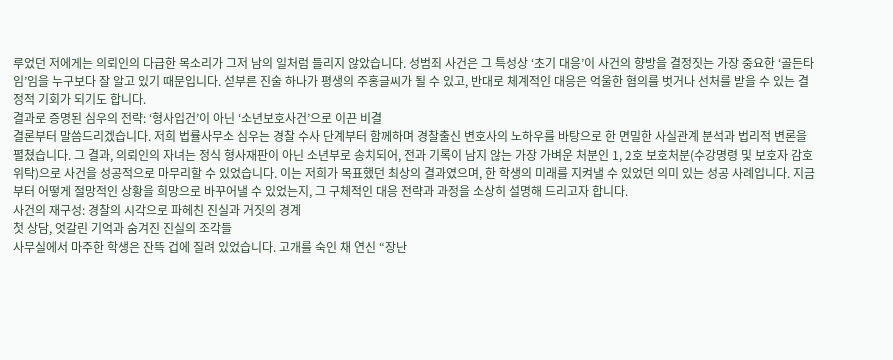루었던 저에게는 의뢰인의 다급한 목소리가 그저 남의 일처럼 들리지 않았습니다. 성범죄 사건은 그 특성상 ‘초기 대응’이 사건의 향방을 결정짓는 가장 중요한 ‘골든타임’임을 누구보다 잘 알고 있기 때문입니다. 섣부른 진술 하나가 평생의 주홍글씨가 될 수 있고, 반대로 체계적인 대응은 억울한 혐의를 벗거나 선처를 받을 수 있는 결정적 기회가 되기도 합니다.
결과로 증명된 심우의 전략: ‘형사입건’이 아닌 ‘소년보호사건’으로 이끈 비결
결론부터 말씀드리겠습니다. 저희 법률사무소 심우는 경찰 수사 단계부터 함께하며 경찰출신 변호사의 노하우를 바탕으로 한 면밀한 사실관계 분석과 법리적 변론을 펼쳤습니다. 그 결과, 의뢰인의 자녀는 정식 형사재판이 아닌 소년부로 송치되어, 전과 기록이 남지 않는 가장 가벼운 처분인 1, 2호 보호처분(수강명령 및 보호자 감호위탁)으로 사건을 성공적으로 마무리할 수 있었습니다. 이는 저희가 목표했던 최상의 결과였으며, 한 학생의 미래를 지켜낼 수 있었던 의미 있는 성공 사례입니다. 지금부터 어떻게 절망적인 상황을 희망으로 바꾸어낼 수 있었는지, 그 구체적인 대응 전략과 과정을 소상히 설명해 드리고자 합니다.
사건의 재구성: 경찰의 시각으로 파헤친 진실과 거짓의 경계
첫 상담, 엇갈린 기억과 숨겨진 진실의 조각들
사무실에서 마주한 학생은 잔뜩 겁에 질려 있었습니다. 고개를 숙인 채 연신 “장난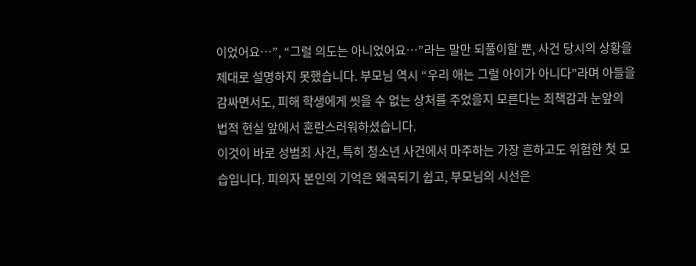이었어요…”, “그럴 의도는 아니었어요…”라는 말만 되풀이할 뿐, 사건 당시의 상황을 제대로 설명하지 못했습니다. 부모님 역시 “우리 애는 그럴 아이가 아니다”라며 아들을 감싸면서도, 피해 학생에게 씻을 수 없는 상처를 주었을지 모른다는 죄책감과 눈앞의 법적 현실 앞에서 혼란스러워하셨습니다.
이것이 바로 성범죄 사건, 특히 청소년 사건에서 마주하는 가장 흔하고도 위험한 첫 모습입니다. 피의자 본인의 기억은 왜곡되기 쉽고, 부모님의 시선은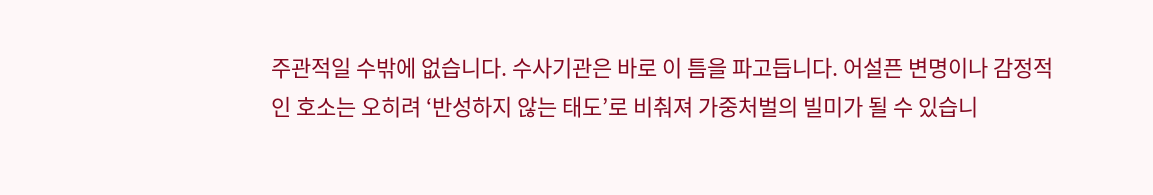주관적일 수밖에 없습니다. 수사기관은 바로 이 틈을 파고듭니다. 어설픈 변명이나 감정적인 호소는 오히려 ‘반성하지 않는 태도’로 비춰져 가중처벌의 빌미가 될 수 있습니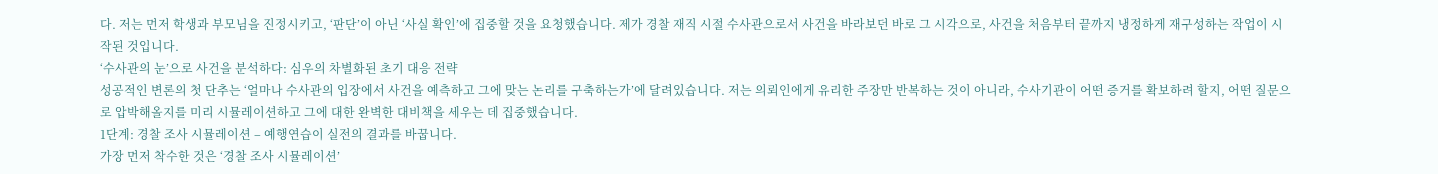다. 저는 먼저 학생과 부모님을 진정시키고, ‘판단’이 아닌 ‘사실 확인’에 집중할 것을 요청했습니다. 제가 경찰 재직 시절 수사관으로서 사건을 바라보던 바로 그 시각으로, 사건을 처음부터 끝까지 냉정하게 재구성하는 작업이 시작된 것입니다.
‘수사관의 눈’으로 사건을 분석하다: 심우의 차별화된 초기 대응 전략
성공적인 변론의 첫 단추는 ‘얼마나 수사관의 입장에서 사건을 예측하고 그에 맞는 논리를 구축하는가’에 달려있습니다. 저는 의뢰인에게 유리한 주장만 반복하는 것이 아니라, 수사기관이 어떤 증거를 확보하려 할지, 어떤 질문으로 압박해올지를 미리 시뮬레이션하고 그에 대한 완벽한 대비책을 세우는 데 집중했습니다.
1단계: 경찰 조사 시뮬레이션 – 예행연습이 실전의 결과를 바꿉니다.
가장 먼저 착수한 것은 ‘경찰 조사 시뮬레이션’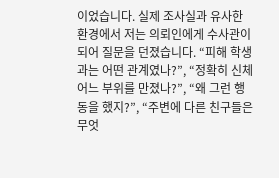이었습니다. 실제 조사실과 유사한 환경에서 저는 의뢰인에게 수사관이 되어 질문을 던졌습니다. “피해 학생과는 어떤 관계였나?”, “정확히 신체 어느 부위를 만졌나?”, “왜 그런 행동을 했지?”, “주변에 다른 친구들은 무엇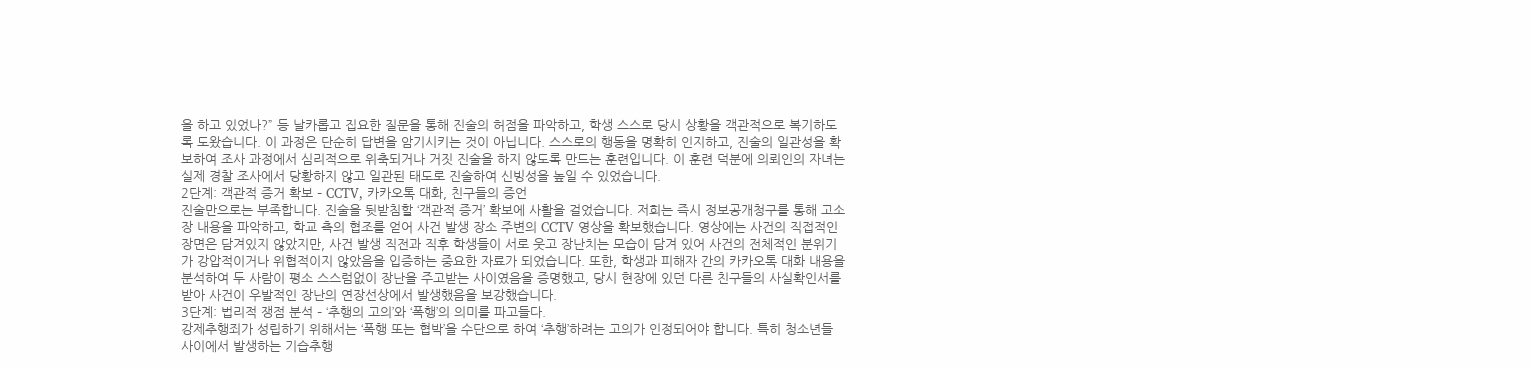을 하고 있었나?” 등 날카롭고 집요한 질문을 통해 진술의 허점을 파악하고, 학생 스스로 당시 상황을 객관적으로 복기하도록 도왔습니다. 이 과정은 단순히 답변을 암기시키는 것이 아닙니다. 스스로의 행동을 명확히 인지하고, 진술의 일관성을 확보하여 조사 과정에서 심리적으로 위축되거나 거짓 진술을 하지 않도록 만드는 훈련입니다. 이 훈련 덕분에 의뢰인의 자녀는 실제 경찰 조사에서 당황하지 않고 일관된 태도로 진술하여 신빙성을 높일 수 있었습니다.
2단계: 객관적 증거 확보 – CCTV, 카카오톡 대화, 친구들의 증언
진술만으로는 부족합니다. 진술을 뒷받침할 ‘객관적 증거’ 확보에 사활을 걸었습니다. 저희는 즉시 정보공개청구를 통해 고소장 내용을 파악하고, 학교 측의 협조를 얻어 사건 발생 장소 주변의 CCTV 영상을 확보했습니다. 영상에는 사건의 직접적인 장면은 담겨있지 않았지만, 사건 발생 직전과 직후 학생들이 서로 웃고 장난치는 모습이 담겨 있어 사건의 전체적인 분위기가 강압적이거나 위협적이지 않았음을 입증하는 중요한 자료가 되었습니다. 또한, 학생과 피해자 간의 카카오톡 대화 내용을 분석하여 두 사람이 평소 스스럼없이 장난을 주고받는 사이였음을 증명했고, 당시 현장에 있던 다른 친구들의 사실확인서를 받아 사건이 우발적인 장난의 연장선상에서 발생했음을 보강했습니다.
3단계: 법리적 쟁점 분석 – ‘추행의 고의’와 ‘폭행’의 의미를 파고들다.
강제추행죄가 성립하기 위해서는 ‘폭행 또는 협박’을 수단으로 하여 ‘추행’하려는 고의가 인정되어야 합니다. 특히 청소년들 사이에서 발생하는 기습추행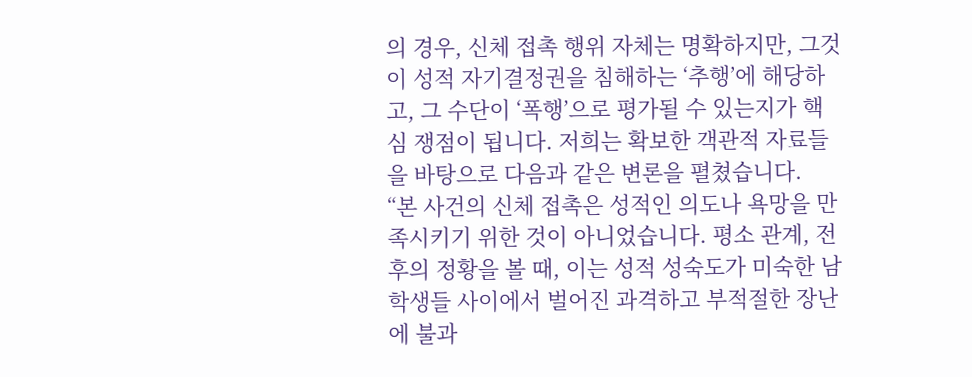의 경우, 신체 접촉 행위 자체는 명확하지만, 그것이 성적 자기결정권을 침해하는 ‘추행’에 해당하고, 그 수단이 ‘폭행’으로 평가될 수 있는지가 핵심 쟁점이 됩니다. 저희는 확보한 객관적 자료들을 바탕으로 다음과 같은 변론을 펼쳤습니다.
“본 사건의 신체 접촉은 성적인 의도나 욕망을 만족시키기 위한 것이 아니었습니다. 평소 관계, 전후의 정황을 볼 때, 이는 성적 성숙도가 미숙한 남학생들 사이에서 벌어진 과격하고 부적절한 장난에 불과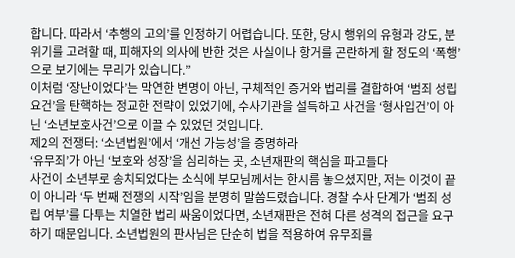합니다. 따라서 ‘추행의 고의’를 인정하기 어렵습니다. 또한, 당시 행위의 유형과 강도, 분위기를 고려할 때, 피해자의 의사에 반한 것은 사실이나 항거를 곤란하게 할 정도의 ‘폭행’으로 보기에는 무리가 있습니다.”
이처럼 ‘장난이었다’는 막연한 변명이 아닌, 구체적인 증거와 법리를 결합하여 ‘범죄 성립 요건’을 탄핵하는 정교한 전략이 있었기에, 수사기관을 설득하고 사건을 ‘형사입건’이 아닌 ‘소년보호사건’으로 이끌 수 있었던 것입니다.
제2의 전쟁터: ‘소년법원’에서 ‘개선 가능성’을 증명하라
‘유무죄’가 아닌 ‘보호와 성장’을 심리하는 곳, 소년재판의 핵심을 파고들다
사건이 소년부로 송치되었다는 소식에 부모님께서는 한시름 놓으셨지만, 저는 이것이 끝이 아니라 ‘두 번째 전쟁의 시작’임을 분명히 말씀드렸습니다. 경찰 수사 단계가 ‘범죄 성립 여부’를 다투는 치열한 법리 싸움이었다면, 소년재판은 전혀 다른 성격의 접근을 요구하기 때문입니다. 소년법원의 판사님은 단순히 법을 적용하여 유무죄를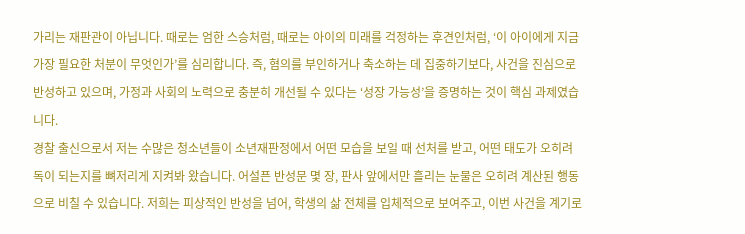가리는 재판관이 아닙니다. 때로는 엄한 스승처럼, 때로는 아이의 미래를 걱정하는 후견인처럼, ‘이 아이에게 지금 가장 필요한 처분이 무엇인가’를 심리합니다. 즉, 혐의를 부인하거나 축소하는 데 집중하기보다, 사건을 진심으로 반성하고 있으며, 가정과 사회의 노력으로 충분히 개선될 수 있다는 ‘성장 가능성’을 증명하는 것이 핵심 과제였습니다.
경찰 출신으로서 저는 수많은 청소년들이 소년재판정에서 어떤 모습을 보일 때 선처를 받고, 어떤 태도가 오히려 독이 되는지를 뼈저리게 지켜봐 왔습니다. 어설픈 반성문 몇 장, 판사 앞에서만 흘리는 눈물은 오히려 계산된 행동으로 비칠 수 있습니다. 저희는 피상적인 반성을 넘어, 학생의 삶 전체를 입체적으로 보여주고, 이번 사건을 계기로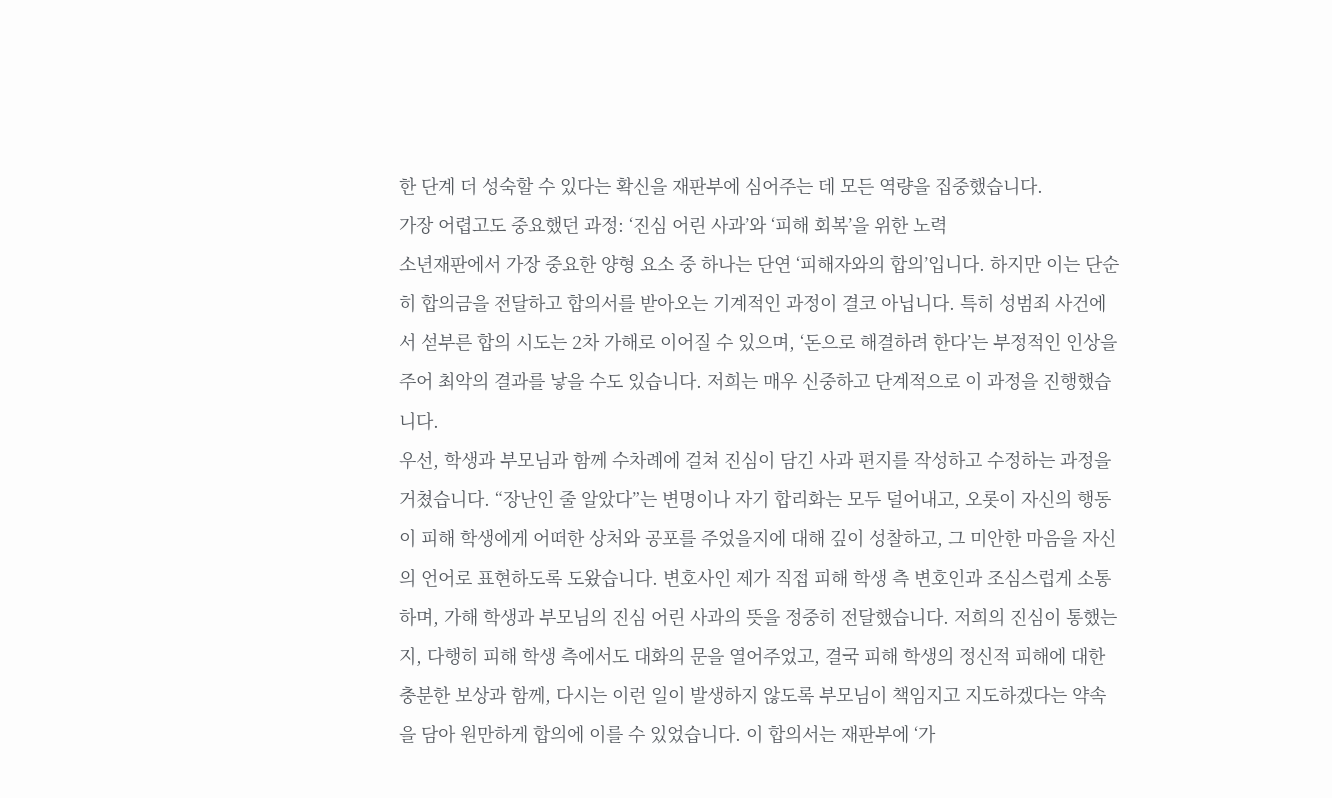한 단계 더 성숙할 수 있다는 확신을 재판부에 심어주는 데 모든 역량을 집중했습니다.
가장 어렵고도 중요했던 과정: ‘진심 어린 사과’와 ‘피해 회복’을 위한 노력
소년재판에서 가장 중요한 양형 요소 중 하나는 단연 ‘피해자와의 합의’입니다. 하지만 이는 단순히 합의금을 전달하고 합의서를 받아오는 기계적인 과정이 결코 아닙니다. 특히 성범죄 사건에서 섣부른 합의 시도는 2차 가해로 이어질 수 있으며, ‘돈으로 해결하려 한다’는 부정적인 인상을 주어 최악의 결과를 낳을 수도 있습니다. 저희는 매우 신중하고 단계적으로 이 과정을 진행했습니다.
우선, 학생과 부모님과 함께 수차례에 걸쳐 진심이 담긴 사과 편지를 작성하고 수정하는 과정을 거쳤습니다. “장난인 줄 알았다”는 변명이나 자기 합리화는 모두 덜어내고, 오롯이 자신의 행동이 피해 학생에게 어떠한 상처와 공포를 주었을지에 대해 깊이 성찰하고, 그 미안한 마음을 자신의 언어로 표현하도록 도왔습니다. 변호사인 제가 직접 피해 학생 측 변호인과 조심스럽게 소통하며, 가해 학생과 부모님의 진심 어린 사과의 뜻을 정중히 전달했습니다. 저희의 진심이 통했는지, 다행히 피해 학생 측에서도 대화의 문을 열어주었고, 결국 피해 학생의 정신적 피해에 대한 충분한 보상과 함께, 다시는 이런 일이 발생하지 않도록 부모님이 책임지고 지도하겠다는 약속을 담아 원만하게 합의에 이를 수 있었습니다. 이 합의서는 재판부에 ‘가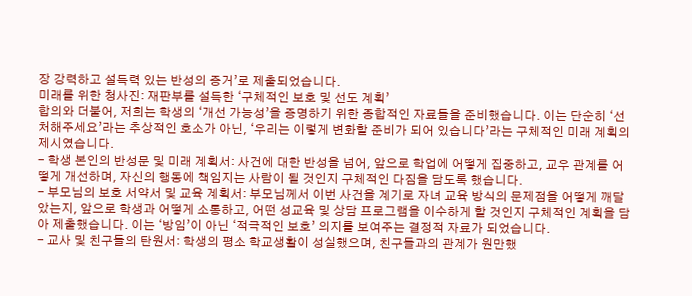장 강력하고 설득력 있는 반성의 증거’로 제출되었습니다.
미래를 위한 청사진: 재판부를 설득한 ‘구체적인 보호 및 선도 계획’
합의와 더불어, 저희는 학생의 ‘개선 가능성’을 증명하기 위한 종합적인 자료들을 준비했습니다. 이는 단순히 ‘선처해주세요’라는 추상적인 호소가 아닌, ‘우리는 이렇게 변화할 준비가 되어 있습니다’라는 구체적인 미래 계획의 제시였습니다.
- 학생 본인의 반성문 및 미래 계획서: 사건에 대한 반성을 넘어, 앞으로 학업에 어떻게 집중하고, 교우 관계를 어떻게 개선하며, 자신의 행동에 책임지는 사람이 될 것인지 구체적인 다짐을 담도록 했습니다.
- 부모님의 보호 서약서 및 교육 계획서: 부모님께서 이번 사건을 계기로 자녀 교육 방식의 문제점을 어떻게 깨달았는지, 앞으로 학생과 어떻게 소통하고, 어떤 성교육 및 상담 프로그램을 이수하게 할 것인지 구체적인 계획을 담아 제출했습니다. 이는 ‘방임’이 아닌 ‘적극적인 보호’ 의지를 보여주는 결정적 자료가 되었습니다.
- 교사 및 친구들의 탄원서: 학생의 평소 학교생활이 성실했으며, 친구들과의 관계가 원만했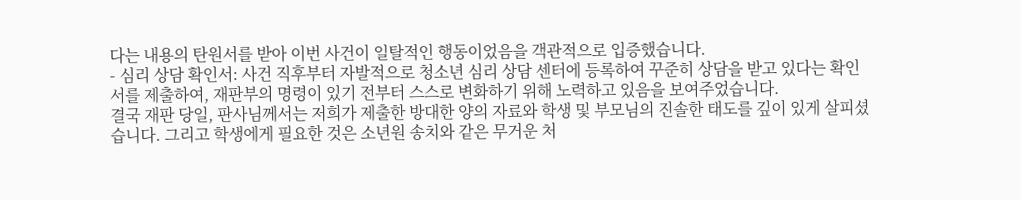다는 내용의 탄원서를 받아 이번 사건이 일탈적인 행동이었음을 객관적으로 입증했습니다.
- 심리 상담 확인서: 사건 직후부터 자발적으로 청소년 심리 상담 센터에 등록하여 꾸준히 상담을 받고 있다는 확인서를 제출하여, 재판부의 명령이 있기 전부터 스스로 변화하기 위해 노력하고 있음을 보여주었습니다.
결국 재판 당일, 판사님께서는 저희가 제출한 방대한 양의 자료와 학생 및 부모님의 진솔한 태도를 깊이 있게 살피셨습니다. 그리고 학생에게 필요한 것은 소년원 송치와 같은 무거운 처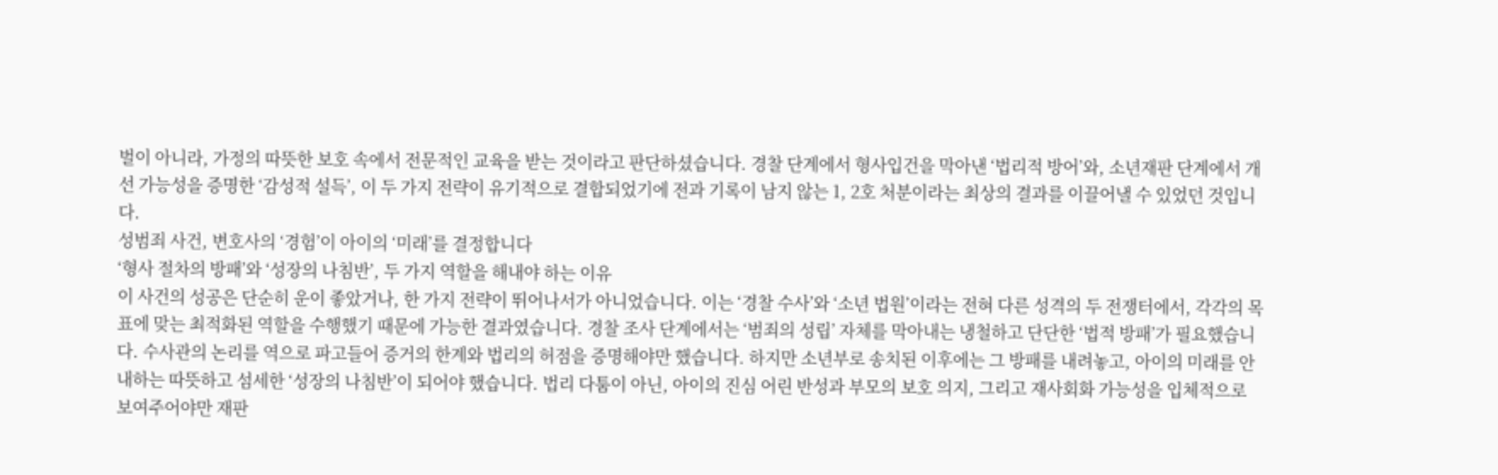벌이 아니라, 가정의 따뜻한 보호 속에서 전문적인 교육을 받는 것이라고 판단하셨습니다. 경찰 단계에서 형사입건을 막아낸 ‘법리적 방어’와, 소년재판 단계에서 개선 가능성을 증명한 ‘감성적 설득’, 이 두 가지 전략이 유기적으로 결합되었기에 전과 기록이 남지 않는 1, 2호 처분이라는 최상의 결과를 이끌어낼 수 있었던 것입니다.
성범죄 사건, 변호사의 ‘경험’이 아이의 ‘미래’를 결정합니다
‘형사 절차의 방패’와 ‘성장의 나침반’, 두 가지 역할을 해내야 하는 이유
이 사건의 성공은 단순히 운이 좋았거나, 한 가지 전략이 뛰어나서가 아니었습니다. 이는 ‘경찰 수사’와 ‘소년 법원’이라는 전혀 다른 성격의 두 전쟁터에서, 각각의 목표에 맞는 최적화된 역할을 수행했기 때문에 가능한 결과였습니다. 경찰 조사 단계에서는 ‘범죄의 성립’ 자체를 막아내는 냉철하고 단단한 ‘법적 방패’가 필요했습니다. 수사관의 논리를 역으로 파고들어 증거의 한계와 법리의 허점을 증명해야만 했습니다. 하지만 소년부로 송치된 이후에는 그 방패를 내려놓고, 아이의 미래를 안내하는 따뜻하고 섬세한 ‘성장의 나침반’이 되어야 했습니다. 법리 다툼이 아닌, 아이의 진심 어린 반성과 부모의 보호 의지, 그리고 재사회화 가능성을 입체적으로 보여주어야만 재판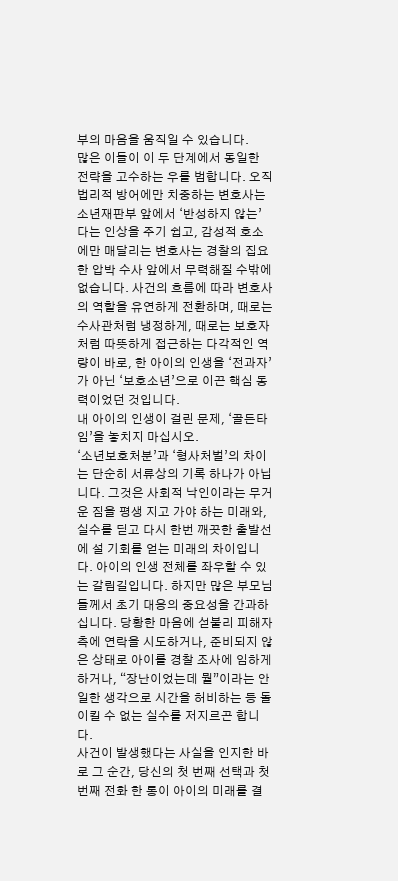부의 마음을 움직일 수 있습니다.
많은 이들이 이 두 단계에서 동일한 전략을 고수하는 우를 범합니다. 오직 법리적 방어에만 치중하는 변호사는 소년재판부 앞에서 ‘반성하지 않는’다는 인상을 주기 쉽고, 감성적 호소에만 매달리는 변호사는 경찰의 집요한 압박 수사 앞에서 무력해질 수밖에 없습니다. 사건의 흐름에 따라 변호사의 역할을 유연하게 전환하며, 때로는 수사관처럼 냉정하게, 때로는 보호자처럼 따뜻하게 접근하는 다각적인 역량이 바로, 한 아이의 인생을 ‘전과자’가 아닌 ‘보호소년’으로 이끈 핵심 동력이었던 것입니다.
내 아이의 인생이 걸린 문제, ‘골든타임’을 놓치지 마십시오.
‘소년보호처분’과 ‘형사처벌’의 차이는 단순히 서류상의 기록 하나가 아닙니다. 그것은 사회적 낙인이라는 무거운 짐을 평생 지고 가야 하는 미래와, 실수를 딛고 다시 한번 깨끗한 출발선에 설 기회를 얻는 미래의 차이입니다. 아이의 인생 전체를 좌우할 수 있는 갈림길입니다. 하지만 많은 부모님들께서 초기 대응의 중요성을 간과하십니다. 당황한 마음에 섣불리 피해자 측에 연락을 시도하거나, 준비되지 않은 상태로 아이를 경찰 조사에 임하게 하거나, “장난이었는데 뭘”이라는 안일한 생각으로 시간을 허비하는 등 돌이킬 수 없는 실수를 저지르곤 합니다.
사건이 발생했다는 사실을 인지한 바로 그 순간, 당신의 첫 번째 선택과 첫 번째 전화 한 통이 아이의 미래를 결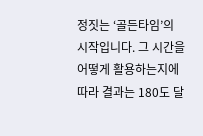정짓는 ‘골든타임’의 시작입니다. 그 시간을 어떻게 활용하는지에 따라 결과는 180도 달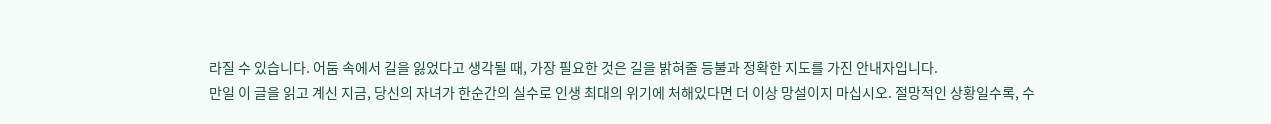라질 수 있습니다. 어둠 속에서 길을 잃었다고 생각될 때, 가장 필요한 것은 길을 밝혀줄 등불과 정확한 지도를 가진 안내자입니다.
만일 이 글을 읽고 계신 지금, 당신의 자녀가 한순간의 실수로 인생 최대의 위기에 처해있다면 더 이상 망설이지 마십시오. 절망적인 상황일수록, 수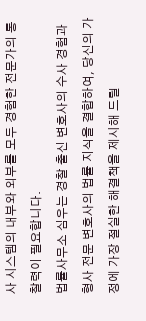사 시스템의 내부와 외부를 모두 경험한 전문가의 통찰력이 필요합니다.
법률사무소 심우는 경찰 출신 변호사의 수사 경험과 형사 전문 변호사의 법률 지식을 결합하여, 당신의 가정에 가장 절실한 해결책을 제시해 드릴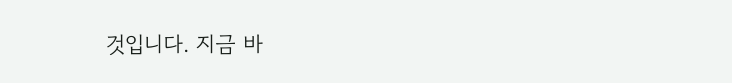것입니다. 지금 바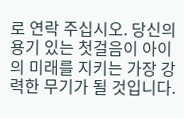로 연락 주십시오. 당신의 용기 있는 첫걸음이 아이의 미래를 지키는 가장 강력한 무기가 될 것입니다.